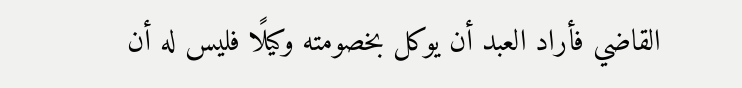القاضي فأراد العبد أن يوكل بخصومته وكيلًا فليس له أن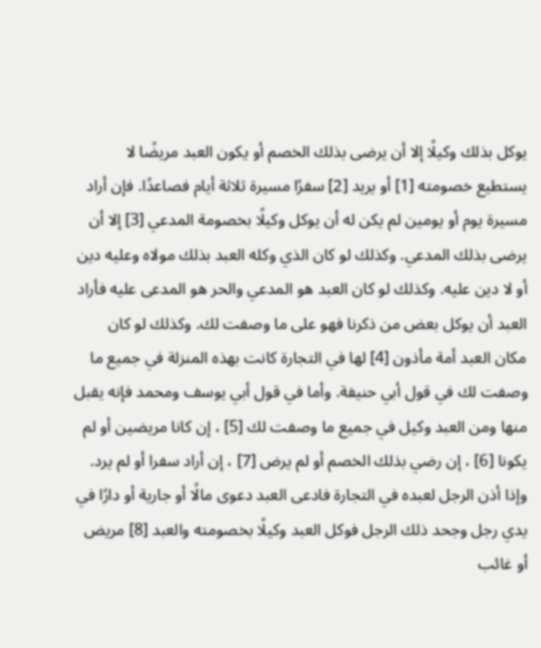يوكل بذلك وكيلًا إلا أن يرضى بذلك الخصم أو يكون العبد مريضًا لا يستطيع خصومته [1] أو يريد [2] سفرًا مسيرة ثلاثة أيام فصاعدًا. فإن أراد مسيرة يوم أو يومين لم يكن له أن يوكل وكيلًا بخصومة المدعي [3] إلا أن يرضى بذلك المدعي. وكذلك لو كان الذي وكله العبد بذلك مولاه وعليه دين أو لا دين عليه. وكذلك لو كان العبد هو المدعي والحر هو المدعى عليه فأراد العبد أن يوكل بعض من ذكرنا فهو على ما وصفت لك. وكذلك لو كان مكان العبد أمة مأذون [4] لها في التجارة كانت بهذه المنزلة في جميع ما وصفت لك في قول أبي حنيفة. وأما في قول أبي يوسف ومحمد فإنه يقبل منها ومن العبد وكيل في جميع ما وصفت لك [5] ، إن كانا مريضين أو لم يكونا [6] ، إن رضي بذلك الخصم أو لم يرض [7] ، إن أراد سفرا أو لم يرد.
وإذا أذن الرجل لعبده في التجارة فادعى العبد دعوى مالًا أو جارية أو دارًا في يدي رجل وجحد ذلك الرجل فوكل العبد وكيلًا بخصومته والعبد [8] مريض أو غائب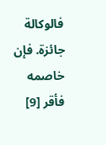فالوكالة جائزة. فإن خاصمه فأقر [9]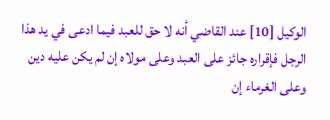الوكيل [10] عند القاضي أنه لا حق للعبد فيما ادعى في يد هذا الرجل فإقراره جائز على العبد وعلى مولاه إن لم يكن عليه دين وعلى الغرماء إن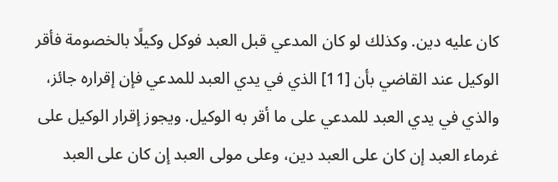كان عليه دين. وكذلك لو كان المدعي قبل العبد فوكل وكيلًا بالخصومة فأقر الوكيل عند القاضي بأن [11] الذي في يدي العبد للمدعي فإن إقراره جائز، والذي في يدي العبد للمدعي على ما أقر به الوكيل. ويجوز إقرار الوكيل على غرماء العبد إن كان على العبد دين، وعلى مولى العبد إن كان على العبد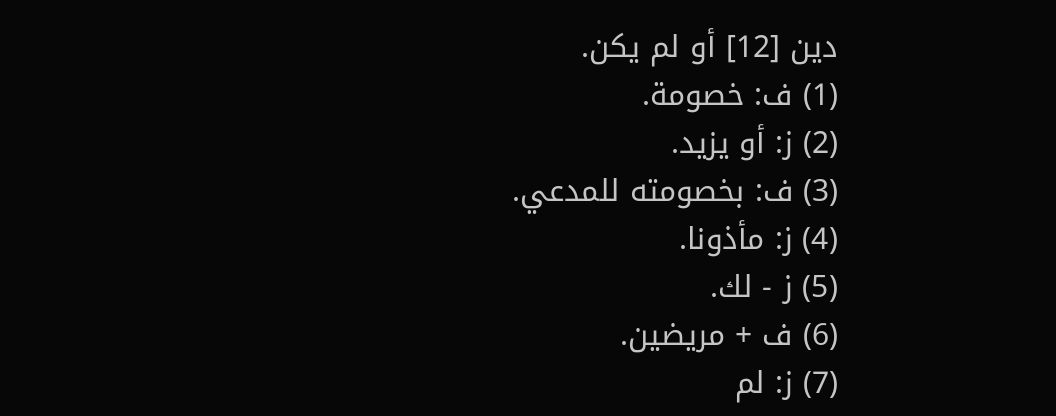دين [12] أو لم يكن.
(1) ف: خصومة.
(2) ز: أو يزيد.
(3) ف: بخصومته للمدعي.
(4) ز: مأذونا.
(5) ز - لك.
(6) ف + مريضين.
(7) ز: لم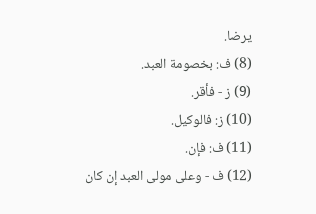يرضا.
(8) ف: بخصومة العبد.
(9) ز - فأقر.
(10) ز: فالوكيل.
(11) ف: فإن.
(12) ف - وعلى مولى العبد إن كان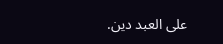على العبد دين.